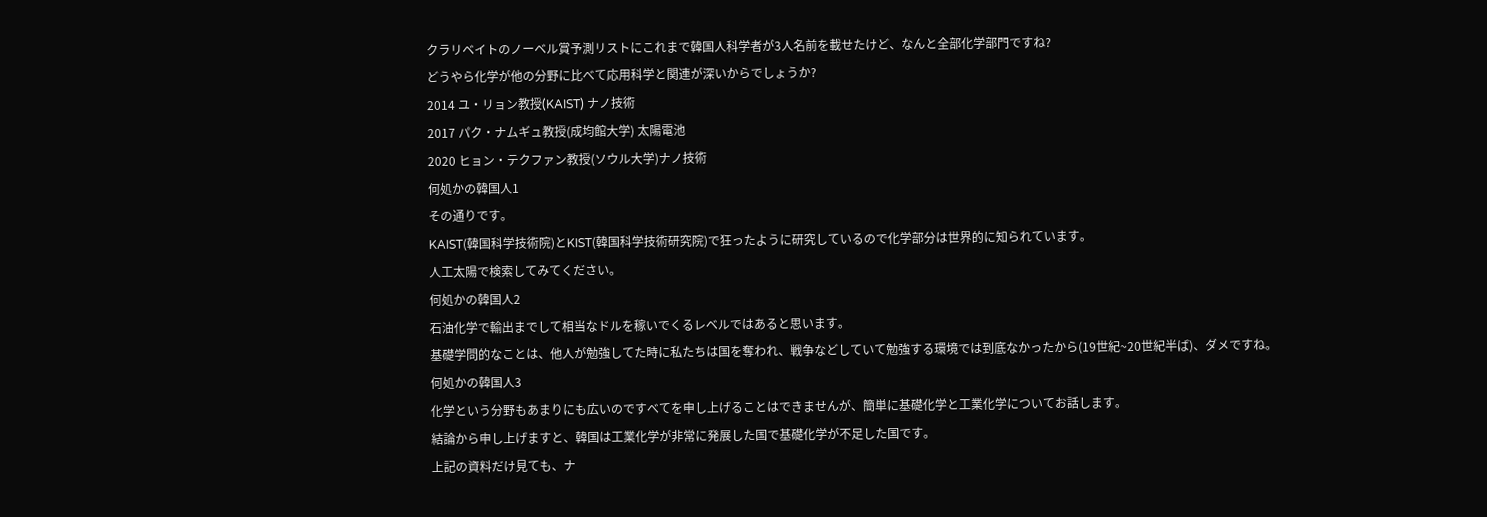クラリベイトのノーベル賞予測リストにこれまで韓国人科学者が3人名前を載せたけど、なんと全部化学部門ですね?
どうやら化学が他の分野に比べて応用科学と関連が深いからでしょうか?
2014 ユ・リョン教授(KAIST) ナノ技術
2017 パク・ナムギュ教授(成均館大学) 太陽電池
2020 ヒョン・テクファン教授(ソウル大学)ナノ技術
何処かの韓国人1
その通りです。
KAIST(韓国科学技術院)とKIST(韓国科学技術研究院)で狂ったように研究しているので化学部分は世界的に知られています。
人工太陽で検索してみてください。
何処かの韓国人2
石油化学で輸出までして相当なドルを稼いでくるレベルではあると思います。
基礎学問的なことは、他人が勉強してた時に私たちは国を奪われ、戦争などしていて勉強する環境では到底なかったから(19世紀~20世紀半ば)、ダメですね。
何処かの韓国人3
化学という分野もあまりにも広いのですべてを申し上げることはできませんが、簡単に基礎化学と工業化学についてお話します。
結論から申し上げますと、韓国は工業化学が非常に発展した国で基礎化学が不足した国です。
上記の資料だけ見ても、ナ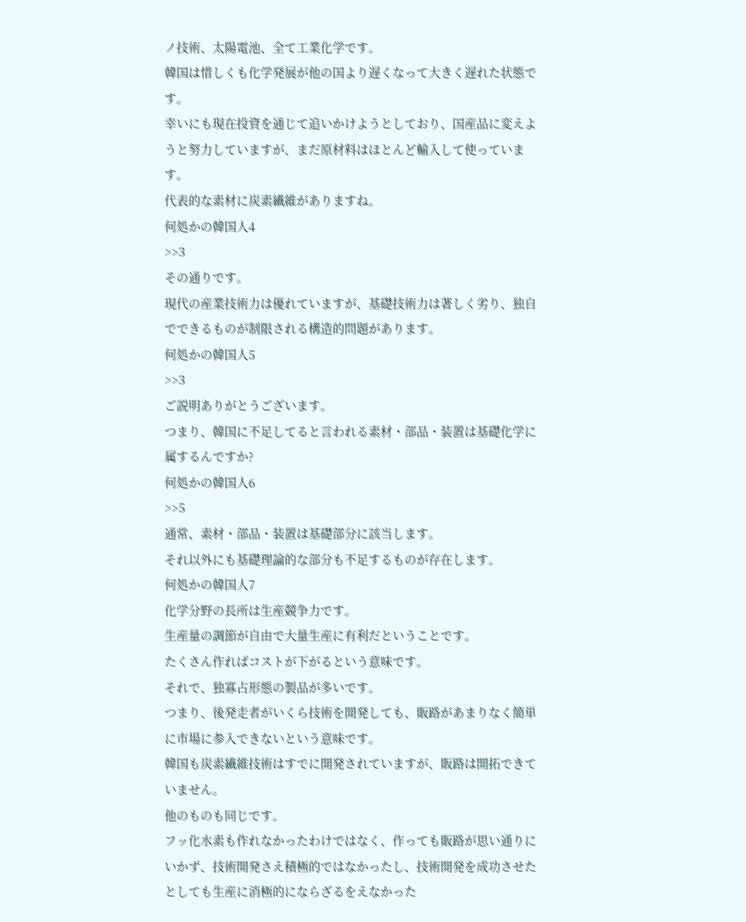ノ技術、太陽電池、全て工業化学です。
韓国は惜しくも化学発展が他の国より遅くなって大きく遅れた状態です。
幸いにも現在投資を通じて追いかけようとしており、国産品に変えようと努力していますが、まだ原材料はほとんど輸入して使っています。
代表的な素材に炭素繊維がありますね。
何処かの韓国人4
>>3
その通りです。
現代の産業技術力は優れていますが、基礎技術力は著しく劣り、独自でできるものが制限される構造的問題があります。
何処かの韓国人5
>>3
ご説明ありがとうございます。
つまり、韓国に不足してると言われる素材・部品・装置は基礎化学に属するんですか?
何処かの韓国人6
>>5
通常、素材・部品・装置は基礎部分に該当します。
それ以外にも基礎理論的な部分も不足するものが存在します。
何処かの韓国人7
化学分野の長所は生産競争力です。
生産量の調節が自由で大量生産に有利だということです。
たくさん作ればコストが下がるという意味です。
それで、独寡占形態の製品が多いです。
つまり、後発走者がいくら技術を開発しても、販路があまりなく簡単に市場に参入できないという意味です。
韓国も炭素繊維技術はすでに開発されていますが、販路は開拓できていません。
他のものも同じです。
フッ化水素も作れなかったわけではなく、作っても販路が思い通りにいかず、技術開発さえ積極的ではなかったし、技術開発を成功させたとしても生産に消極的にならざるをえなかった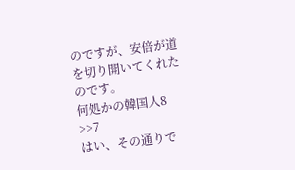のですが、安倍が道を切り開いてくれたのです。
何処かの韓国人8
>>7
はい、その通りで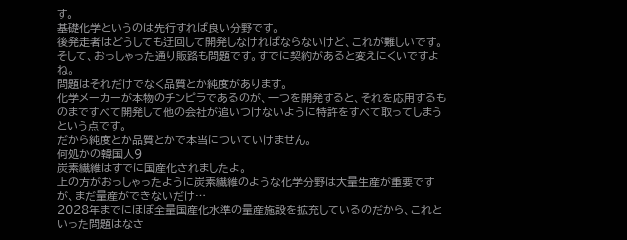す。
基礎化学というのは先行すれば良い分野です。
後発走者はどうしても迂回して開発しなければならないけど、これが難しいです。
そして、おっしゃった通り販路も問題です。すでに契約があると変えにくいですよね。
問題はそれだけでなく品質とか純度があります。
化学メーカーが本物のチンピラであるのが、一つを開発すると、それを応用するものまですべて開発して他の会社が追いつけないように特許をすべて取ってしまうという点です。
だから純度とか品質とかで本当についていけません。
何処かの韓国人9
炭素繊維はすでに国産化されましたよ。
上の方がおっしゃったように炭素繊維のような化学分野は大量生産が重要ですが、まだ量産ができないだけ…
2028年までにほぼ全量国産化水準の量産施設を拡充しているのだから、これといった問題はなさ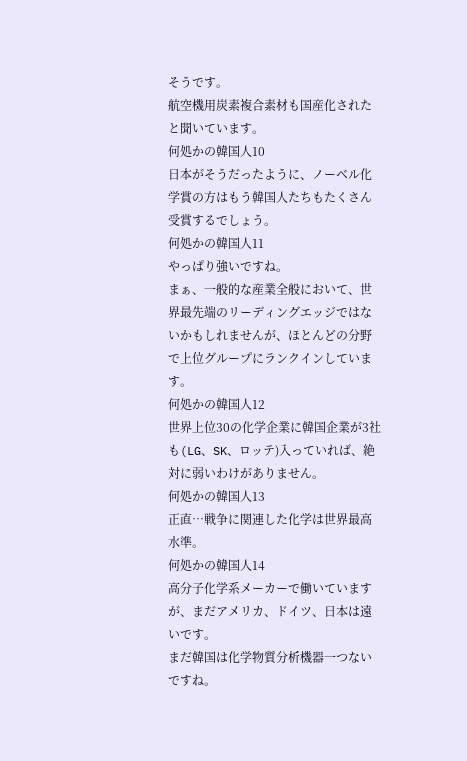そうです。
航空機用炭素複合素材も国産化されたと聞いています。
何処かの韓国人10
日本がそうだったように、ノーベル化学賞の方はもう韓国人たちもたくさん受賞するでしょう。
何処かの韓国人11
やっぱり強いですね。
まぁ、一般的な産業全般において、世界最先端のリーディングエッジではないかもしれませんが、ほとんどの分野で上位グループにランクインしています。
何処かの韓国人12
世界上位30の化学企業に韓国企業が3社も(LG、SK、ロッテ)入っていれば、絶対に弱いわけがありません。
何処かの韓国人13
正直…戦争に関連した化学は世界最高水準。
何処かの韓国人14
高分子化学系メーカーで働いていますが、まだアメリカ、ドイツ、日本は遠いです。
まだ韓国は化学物質分析機器一つないですね。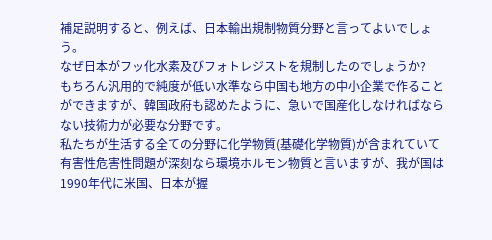補足説明すると、例えば、日本輸出規制物質分野と言ってよいでしょう。
なぜ日本がフッ化水素及びフォトレジストを規制したのでしょうか?
もちろん汎用的で純度が低い水準なら中国も地方の中小企業で作ることができますが、韓国政府も認めたように、急いで国産化しなければならない技術力が必要な分野です。
私たちが生活する全ての分野に化学物質(基礎化学物質)が含まれていて有害性危害性問題が深刻なら環境ホルモン物質と言いますが、我が国は1990年代に米国、日本が握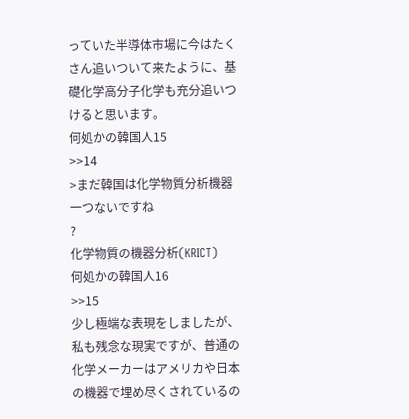っていた半導体市場に今はたくさん追いついて来たように、基礎化学高分子化学も充分追いつけると思います。
何処かの韓国人15
>>14
>まだ韓国は化学物質分析機器一つないですね
?
化学物質の機器分析(KRICT)
何処かの韓国人16
>>15
少し極端な表現をしましたが、私も残念な現実ですが、普通の化学メーカーはアメリカや日本の機器で埋め尽くされているの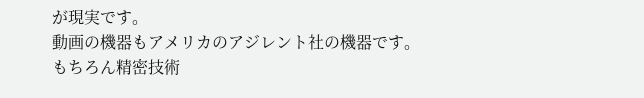が現実です。
動画の機器もアメリカのアジレント社の機器です。
もちろん精密技術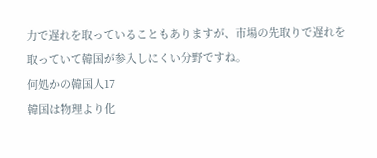力で遅れを取っていることもありますが、市場の先取りで遅れを取っていて韓国が参入しにくい分野ですね。
何処かの韓国人17
韓国は物理より化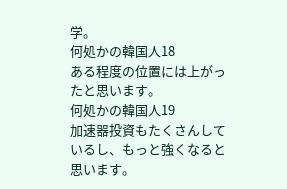学。
何処かの韓国人18
ある程度の位置には上がったと思います。
何処かの韓国人19
加速器投資もたくさんしているし、もっと強くなると思います。